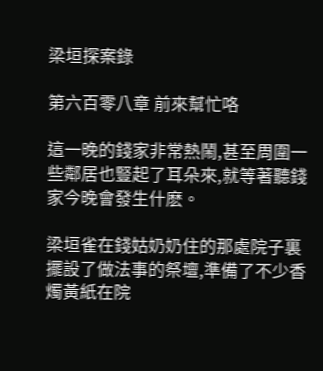梁垣探案錄

第六百零八章 前來幫忙咯

這一晚的錢家非常熱鬧,甚至周圍一些鄰居也豎起了耳朵來,就等著聽錢家今晚會發生什麽。

梁垣雀在錢姑奶奶住的那處院子裏擺設了做法事的祭壇,準備了不少香燭黃紙在院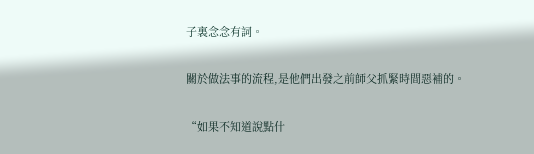子裏念念有詞。

關於做法事的流程,是他們出發之前師父抓緊時間惡補的。

“如果不知道說點什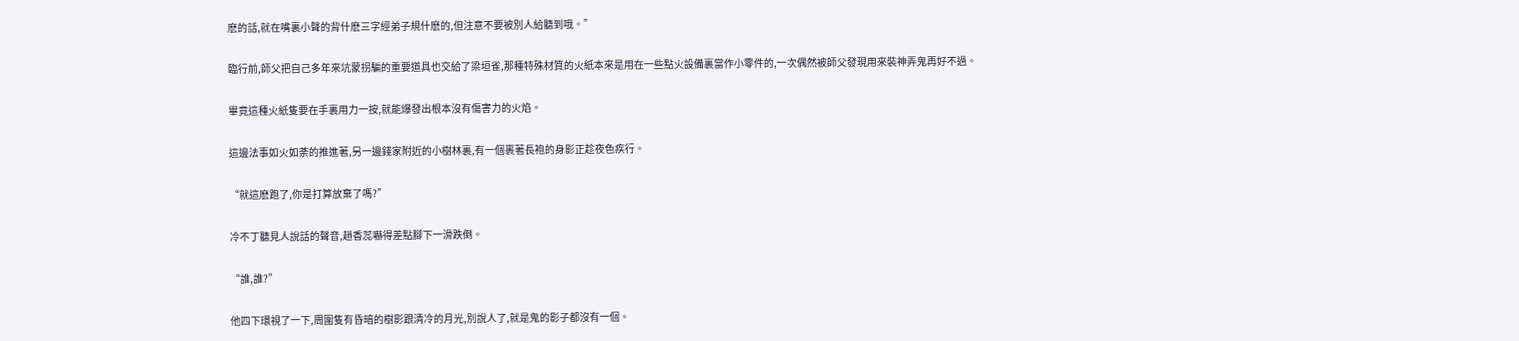麽的話,就在嘴裏小聲的背什麽三字經弟子規什麽的,但注意不要被別人給聽到哦。”

臨行前,師父把自己多年來坑蒙拐騙的重要道具也交給了梁垣雀,那種特殊材質的火紙本來是用在一些點火設備裏當作小零件的,一次偶然被師父發現用來裝神弄鬼再好不過。

畢竟這種火紙隻要在手裏用力一按,就能爆發出根本沒有傷害力的火焰。

這邊法事如火如荼的推進著,另一邊錢家附近的小樹林裏,有一個裹著長袍的身影正趁夜色疾行。

“就這麽跑了,你是打算放棄了嗎?”

冷不丁聽見人說話的聲音,趙香蕊嚇得差點腳下一滑跌倒。

“誰,誰?”

他四下環視了一下,周圍隻有昏暗的樹影跟清冷的月光,別說人了,就是鬼的影子都沒有一個。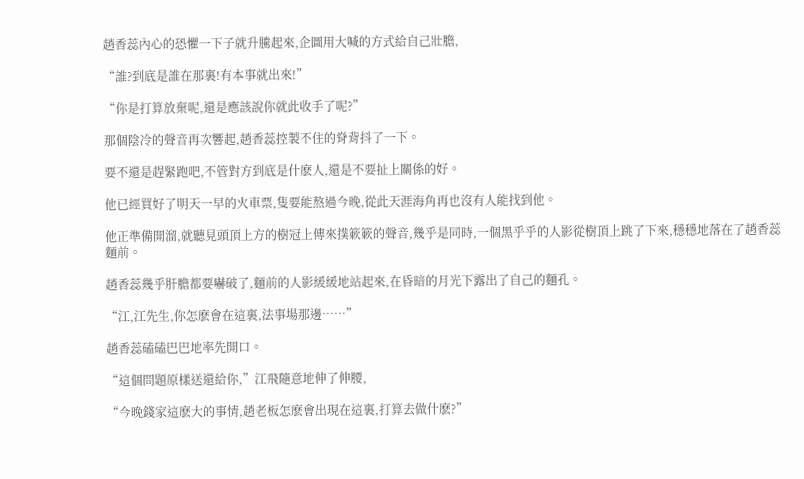趙香蕊內心的恐懼一下子就升騰起來,企圖用大喊的方式給自己壯膽,

“誰?到底是誰在那裏!有本事就出來!”

“你是打算放棄呢,還是應該說你就此收手了呢?”

那個陰冷的聲音再次響起,趙香蕊控製不住的脊背抖了一下。

要不還是趕緊跑吧,不管對方到底是什麽人,還是不要扯上關係的好。

他已經買好了明天一早的火車票,隻要能熬過今晚,從此天涯海角再也沒有人能找到他。

他正準備開溜,就聽見頭頂上方的樹冠上傳來撲簌簌的聲音,幾乎是同時,一個黑乎乎的人影從樹頂上跳了下來,穩穩地落在了趙香蕊麵前。

趙香蕊幾乎肝膽都要嚇破了,麵前的人影緩緩地站起來,在昏暗的月光下露出了自己的麵孔。

“江,江先生,你怎麽會在這裏,法事場那邊……”

趙香蕊磕磕巴巴地率先開口。

“這個問題原樣送還給你,”江飛隨意地伸了伸腰,

“今晚錢家這麽大的事情,趙老板怎麽會出現在這裏,打算去做什麽?”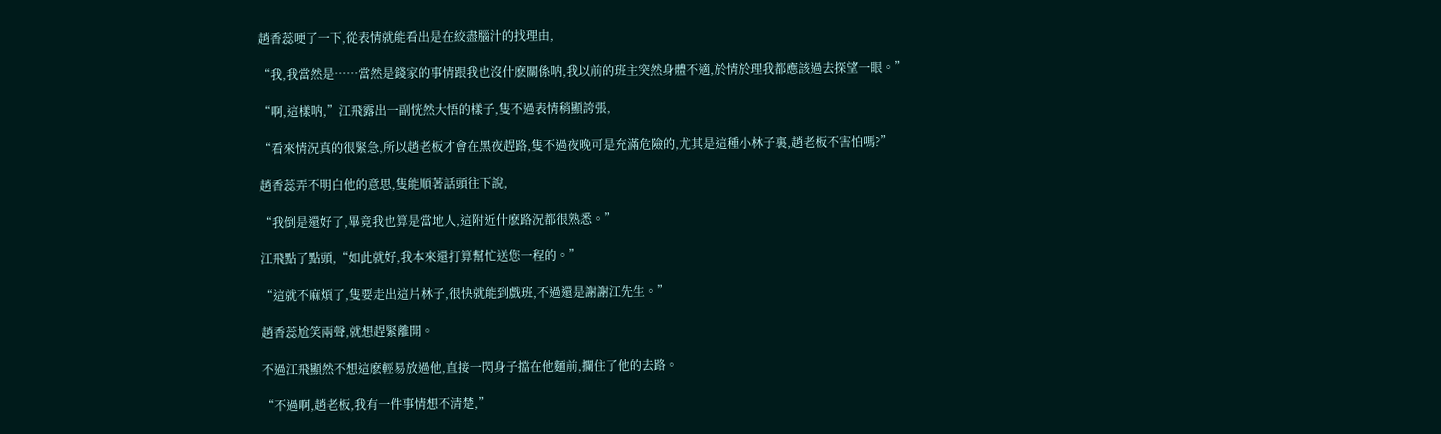趙香蕊哽了一下,從表情就能看出是在絞盡腦汁的找理由,

“我,我當然是……當然是錢家的事情跟我也沒什麽關係呐,我以前的班主突然身體不適,於情於理我都應該過去探望一眼。”

“啊,這樣呐,”江飛露出一副恍然大悟的樣子,隻不過表情稍顯誇張,

“看來情況真的很緊急,所以趙老板才會在黑夜趕路,隻不過夜晚可是充滿危險的,尤其是這種小林子裏,趙老板不害怕嗎?”

趙香蕊弄不明白他的意思,隻能順著話頭往下說,

“我倒是還好了,畢竟我也算是當地人,這附近什麽路況都很熟悉。”

江飛點了點頭,“如此就好,我本來還打算幫忙送您一程的。”

“這就不麻煩了,隻要走出這片林子,很快就能到戲班,不過還是謝謝江先生。”

趙香蕊尬笑兩聲,就想趕緊離開。

不過江飛顯然不想這麽輕易放過他,直接一閃身子擋在他麵前,攔住了他的去路。

“不過啊,趙老板,我有一件事情想不清楚,”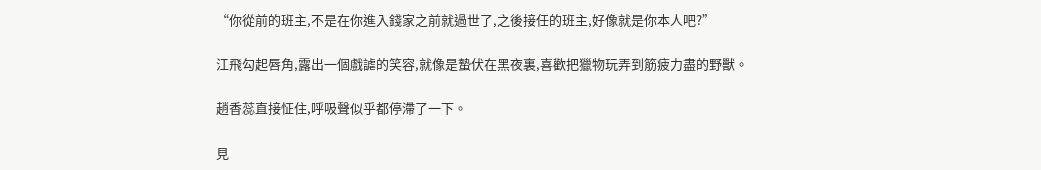“你從前的班主,不是在你進入錢家之前就過世了,之後接任的班主,好像就是你本人吧?”

江飛勾起唇角,露出一個戲謔的笑容,就像是蟄伏在黑夜裏,喜歡把獵物玩弄到筋疲力盡的野獸。

趙香蕊直接怔住,呼吸聲似乎都停滯了一下。

見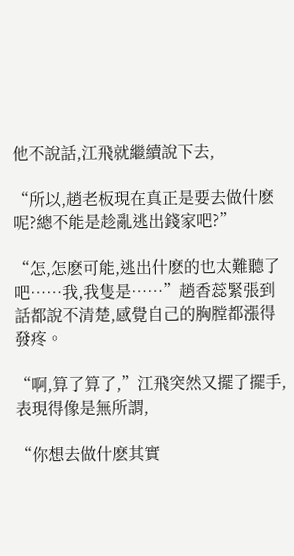他不說話,江飛就繼續說下去,

“所以,趙老板現在真正是要去做什麽呢?總不能是趁亂逃出錢家吧?”

“怎,怎麽可能,逃出什麽的也太難聽了吧……我,我隻是……”趙香蕊緊張到話都說不清楚,感覺自己的胸膛都漲得發疼。

“啊,算了算了,”江飛突然又擺了擺手,表現得像是無所謂,

“你想去做什麽其實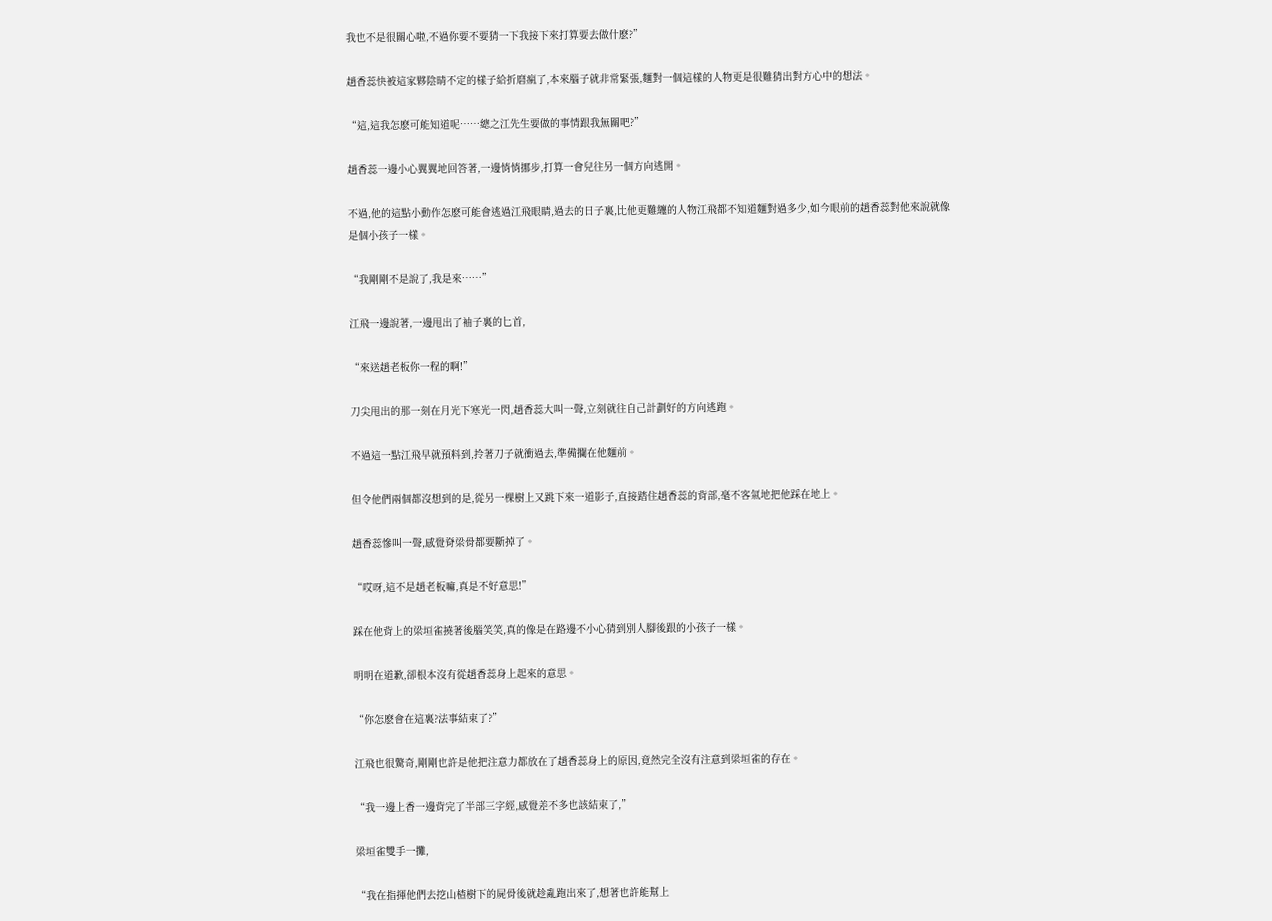我也不是很關心啦,不過你要不要猜一下我接下來打算要去做什麽?”

趙香蕊快被這家夥陰晴不定的樣子給折磨瘋了,本來腦子就非常緊張,麵對一個這樣的人物更是很難猜出對方心中的想法。

“這,這我怎麽可能知道呢……總之江先生要做的事情跟我無關吧?”

趙香蕊一邊小心翼翼地回答著,一邊悄悄挪步,打算一會兒往另一個方向逃開。

不過,他的這點小動作怎麽可能會逃過江飛眼睛,過去的日子裏,比他更難纏的人物江飛都不知道麵對過多少,如今眼前的趙香蕊對他來說就像是個小孩子一樣。

“我剛剛不是說了,我是來……”

江飛一邊說著,一邊甩出了袖子裏的匕首,

“來送趙老板你一程的啊!”

刀尖甩出的那一刻在月光下寒光一閃,趙香蕊大叫一聲,立刻就往自己計劃好的方向逃跑。

不過這一點江飛早就預料到,拎著刀子就衝過去,準備攔在他麵前。

但令他們兩個都沒想到的是,從另一棵樹上又跳下來一道影子,直接踏住趙香蕊的背部,毫不客氣地把他踩在地上。

趙香蕊慘叫一聲,感覺脊梁骨都要斷掉了。

“哎呀,這不是趙老板嘛,真是不好意思!”

踩在他背上的梁垣雀撓著後腦笑笑,真的像是在路邊不小心猜到別人腳後跟的小孩子一樣。

明明在道歉,卻根本沒有從趙香蕊身上起來的意思。

“你怎麽會在這裏?法事結束了?”

江飛也很驚奇,剛剛也許是他把注意力都放在了趙香蕊身上的原因,竟然完全沒有注意到梁垣雀的存在。

“我一邊上香一邊背完了半部三字經,感覺差不多也該結束了,”

梁垣雀雙手一攤,

“我在指揮他們去挖山楂樹下的屍骨後就趁亂跑出來了,想著也許能幫上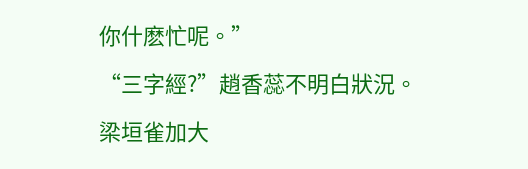你什麽忙呢。”

“三字經?”趙香蕊不明白狀況。

梁垣雀加大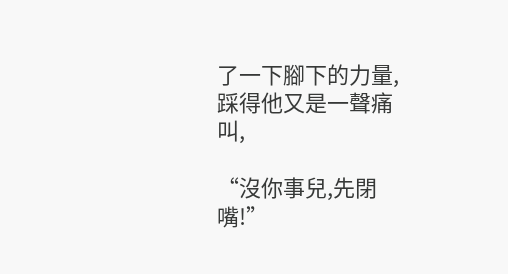了一下腳下的力量,踩得他又是一聲痛叫,

“沒你事兒,先閉嘴!”